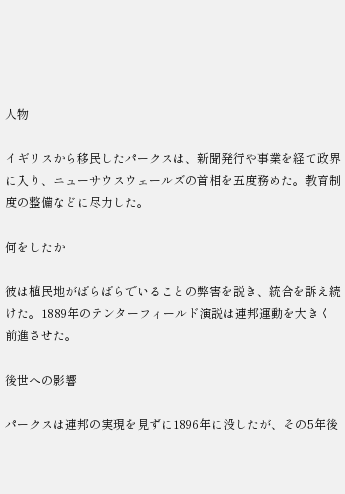人物

イギリスから移民したパークスは、新聞発行や事業を経て政界に入り、ニューサウスウェールズの首相を五度務めた。教育制度の整備などに尽力した。

何をしたか

彼は植民地がばらばらでいることの弊害を説き、統合を訴え続けた。1889年のテンターフィールド演説は連邦運動を大きく前進させた。

後世への影響

パークスは連邦の実現を見ずに1896年に没したが、その5年後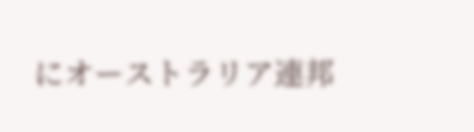にオーストラリア連邦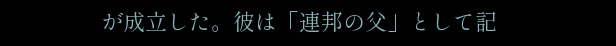が成立した。彼は「連邦の父」として記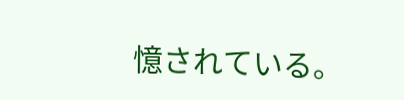憶されている。